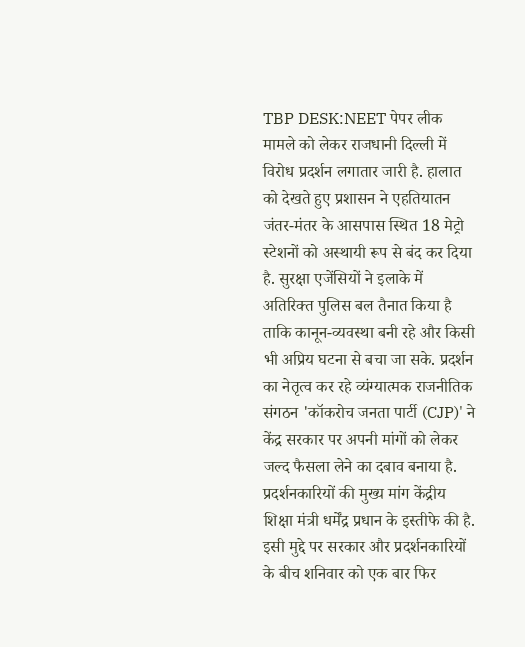TBP DESK:NEET पेपर लीक मामले को लेकर राजधानी दिल्ली में विरोध प्रदर्शन लगातार जारी है. हालात को देखते हुए प्रशासन ने एहतियातन जंतर-मंतर के आसपास स्थित 18 मेट्रो स्टेशनों को अस्थायी रूप से बंद कर दिया है. सुरक्षा एजेंसियों ने इलाके में अतिरिक्त पुलिस बल तैनात किया है ताकि कानून-व्यवस्था बनी रहे और किसी भी अप्रिय घटना से बचा जा सके. प्रदर्शन का नेतृत्व कर रहे व्यंग्यात्मक राजनीतिक संगठन 'कॉकरोच जनता पार्टी (CJP)' ने केंद्र सरकार पर अपनी मांगों को लेकर जल्द फैसला लेने का दबाव बनाया है. प्रदर्शनकारियों की मुख्य मांग केंद्रीय शिक्षा मंत्री धर्मेंद्र प्रधान के इस्तीफे की है. इसी मुद्दे पर सरकार और प्रदर्शनकारियों के बीच शनिवार को एक बार फिर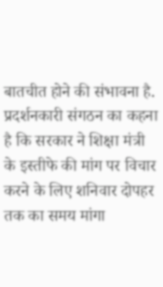बातचीत होने की संभावना है.
प्रदर्शनकारी संगठन का कहना है कि सरकार ने शिक्षा मंत्री के इस्तीफे की मांग पर विचार करने के लिए शनिवार दोपहर तक का समय मांगा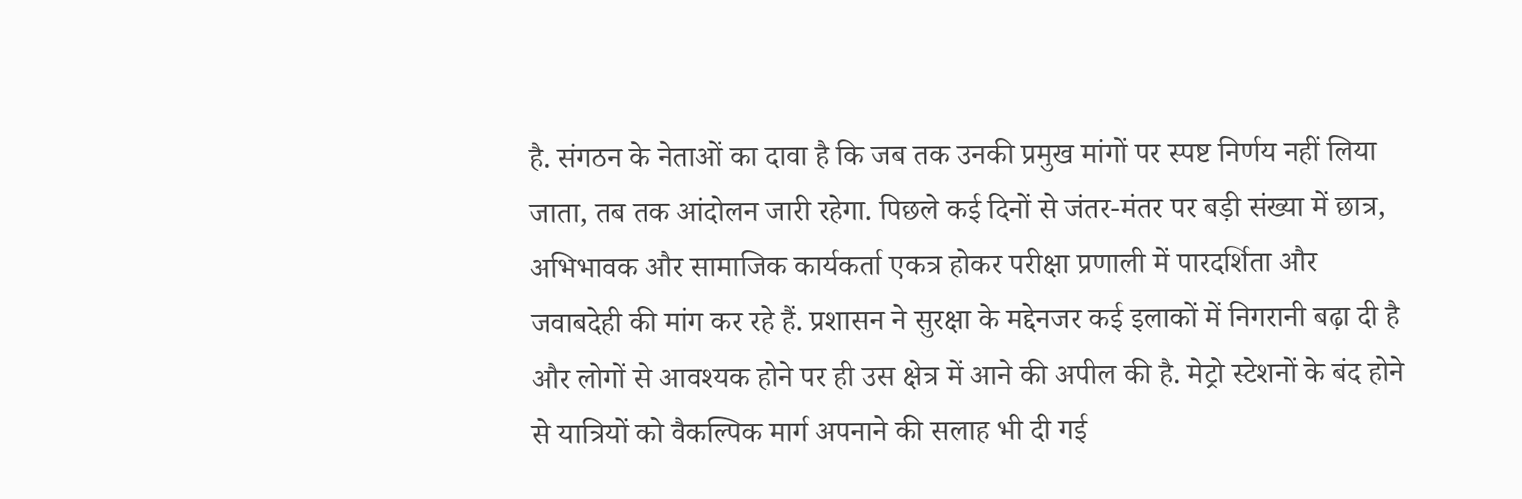है. संगठन के नेताओं का दावा है कि जब तक उनकी प्रमुख मांगों पर स्पष्ट निर्णय नहीं लिया जाता, तब तक आंदोलन जारी रहेगा. पिछले कई दिनों से जंतर-मंतर पर बड़ी संख्या में छात्र, अभिभावक और सामाजिक कार्यकर्ता एकत्र होकर परीक्षा प्रणाली में पारदर्शिता और जवाबदेही की मांग कर रहे हैं. प्रशासन ने सुरक्षा के मद्देनजर कई इलाकों में निगरानी बढ़ा दी है और लोगों से आवश्यक होने पर ही उस क्षेत्र में आने की अपील की है. मेट्रो स्टेशनों के बंद होने से यात्रियों को वैकल्पिक मार्ग अपनाने की सलाह भी दी गई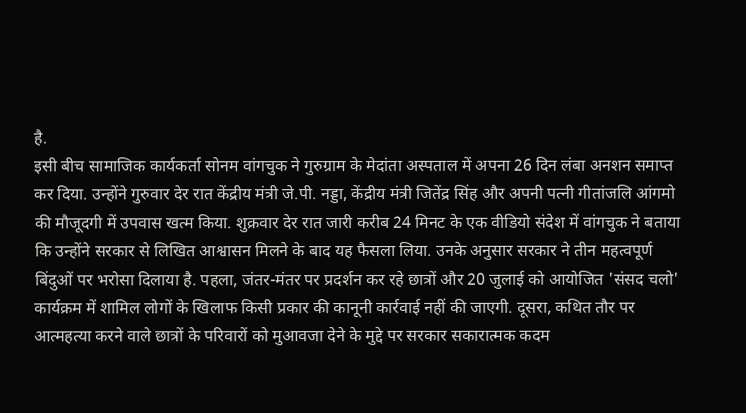है.
इसी बीच सामाजिक कार्यकर्ता सोनम वांगचुक ने गुरुग्राम के मेदांता अस्पताल में अपना 26 दिन लंबा अनशन समाप्त कर दिया. उन्होंने गुरुवार देर रात केंद्रीय मंत्री जे.पी. नड्डा, केंद्रीय मंत्री जितेंद्र सिंह और अपनी पत्नी गीतांजलि आंगमो की मौजूदगी में उपवास खत्म किया. शुक्रवार देर रात जारी करीब 24 मिनट के एक वीडियो संदेश में वांगचुक ने बताया कि उन्होंने सरकार से लिखित आश्वासन मिलने के बाद यह फैसला लिया. उनके अनुसार सरकार ने तीन महत्वपूर्ण बिंदुओं पर भरोसा दिलाया है. पहला, जंतर-मंतर पर प्रदर्शन कर रहे छात्रों और 20 जुलाई को आयोजित 'संसद चलो' कार्यक्रम में शामिल लोगों के खिलाफ किसी प्रकार की कानूनी कार्रवाई नहीं की जाएगी. दूसरा, कथित तौर पर आत्महत्या करने वाले छात्रों के परिवारों को मुआवजा देने के मुद्दे पर सरकार सकारात्मक कदम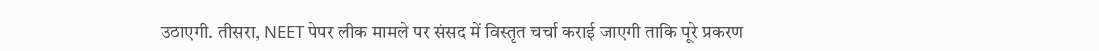उठाएगी. तीसरा, NEET पेपर लीक मामले पर संसद में विस्तृत चर्चा कराई जाएगी ताकि पूरे प्रकरण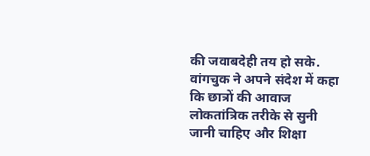की जवाबदेही तय हो सके.
वांगचुक ने अपने संदेश में कहा कि छात्रों की आवाज लोकतांत्रिक तरीके से सुनी जानी चाहिए और शिक्षा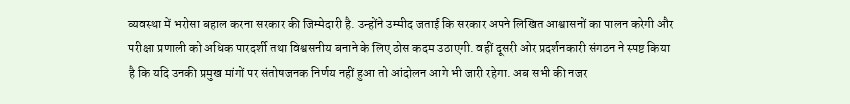व्यवस्था में भरोसा बहाल करना सरकार की जिम्मेदारी है. उन्होंने उम्मीद जताई कि सरकार अपने लिखित आश्वासनों का पालन करेगी और परीक्षा प्रणाली को अधिक पारदर्शी तथा विश्वसनीय बनाने के लिए ठोस कदम उठाएगी. वहीं दूसरी ओर प्रदर्शनकारी संगठन ने स्पष्ट किया है कि यदि उनकी प्रमुख मांगों पर संतोषजनक निर्णय नहीं हुआ तो आंदोलन आगे भी जारी रहेगा. अब सभी की नजर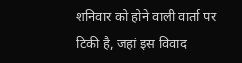शनिवार को होने वाली वार्ता पर टिकी है, जहां इस विवाद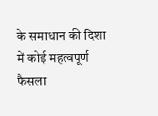के समाधान की दिशा में कोई महत्वपूर्ण फैसला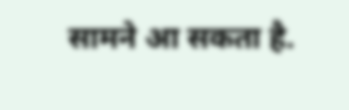सामने आ सकता है.